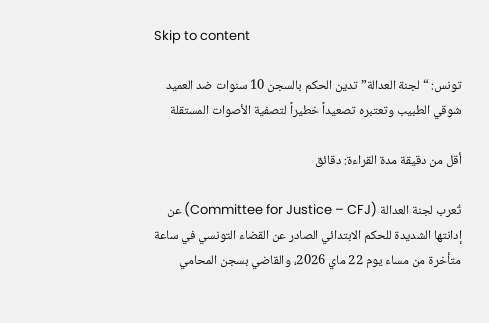Skip to content

تونس: “لجنة العدالة” تدين الحكم بالسجن 10 سنوات ضد العميد شوقي الطبيب وتعتبره تصعيداً خطيراً لتصفية الأصوات المستقلة

أقل من دقيقة مدة القراءة: دقائق

تُعرب لجنة العدالة (Committee for Justice – CFJ) عن إدانتها الشديدة للحكم الابتدائي الصادر عن القضاء التونسي في ساعة متأخرة من مساء يوم 22 ماي 2026، والقاضي بسجن المحامي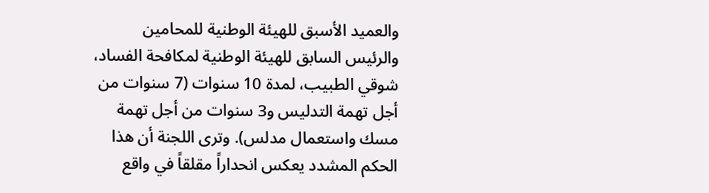والعميد الأسبق للهيئة الوطنية للمحامين والرئيس السابق للهيئة الوطنية لمكافحة الفساد، شوقي الطبيب، لمدة 10 سنوات (7 سنوات من أجل تهمة التدليس و3 سنوات من أجل تهمة مسك واستعمال مدلس). وترى اللجنة أن هذا الحكم المشدد يعكس انحداراً مقلقاً في واقع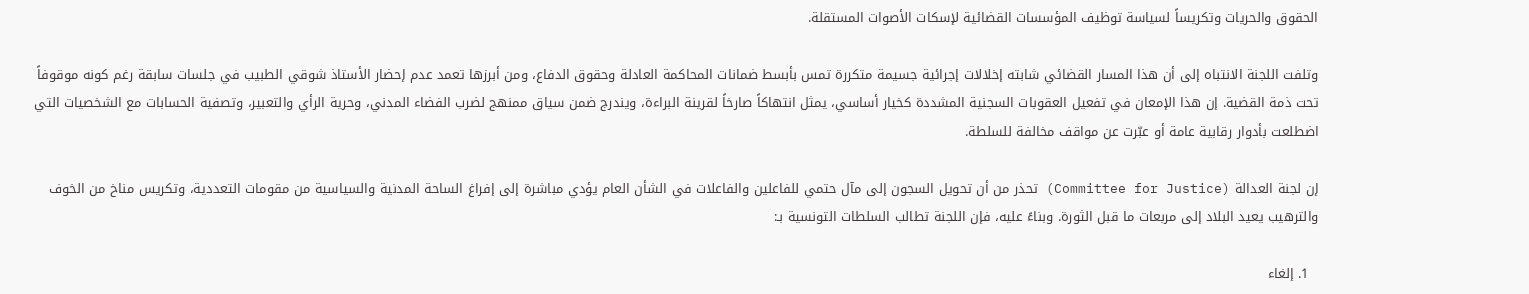الحقوق والحريات وتكريساً لسياسة توظيف المؤسسات القضائية لإسكات الأصوات المستقلة.

وتلفت اللجنة الانتباه إلى أن هذا المسار القضائي شابته إخلالات إجرائية جسيمة متكررة تمس بأبسط ضمانات المحاكمة العادلة وحقوق الدفاع، ومن أبرزها تعمد عدم إحضار الأستاذ شوقي الطبيب في جلسات سابقة رغم كونه موقوفاً تحت ذمة القضية. إن هذا الإمعان في تفعيل العقوبات السجنية المشددة كخيار أساسي، يمثل انتهاكاً صارخاً لقرينة البراءة، ويندرج ضمن سياق ممنهج لضرب الفضاء المدني، وحرية الرأي والتعبير، وتصفية الحسابات مع الشخصيات التي اضطلعت بأدوار رقابية عامة أو عبّرت عن مواقف مخالفة للسلطة.

إن لجنة العدالة (Committee for Justice) تحذر من أن تحويل السجون إلى مآل حتمي للفاعلين والفاعلات في الشأن العام يؤدي مباشرة إلى إفراغ الساحة المدنية والسياسية من مقومات التعددية، وتكريس مناخ من الخوف والترهيب يعيد البلاد إلى مربعات ما قبل الثورة. وبناءً عليه، فإن اللجنة تطالب السلطات التونسية بـ:

  1. إلغاء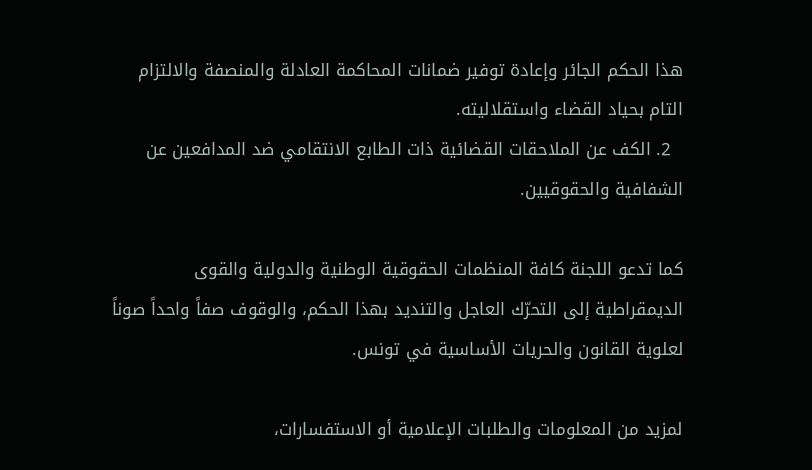هذا الحكم الجائر وإعادة توفير ضمانات المحاكمة العادلة والمنصفة والالتزام التام بحياد القضاء واستقلاليته.
  2. الكف عن الملاحقات القضائية ذات الطابع الانتقامي ضد المدافعين عن الشفافية والحقوقيين.

كما تدعو اللجنة كافة المنظمات الحقوقية الوطنية والدولية والقوى الديمقراطية إلى التحرّك العاجل والتنديد بهذا الحكم، والوقوف صفاً واحداً صوناً لعلوية القانون والحريات الأساسية في تونس.

لمزيد من المعلومات والطلبات الإعلامية أو الاستفسارات،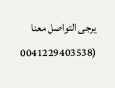يرجى التواصل معنا
(0041229403538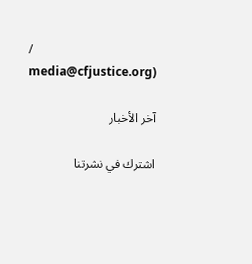/ media@cfjustice.org)

آخر الأخبار

اشترك في نشرتنا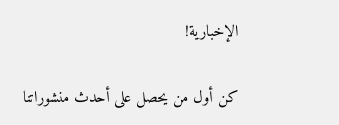الإخبارية!

كن أول من يحصل على أحدث منشوراتنا